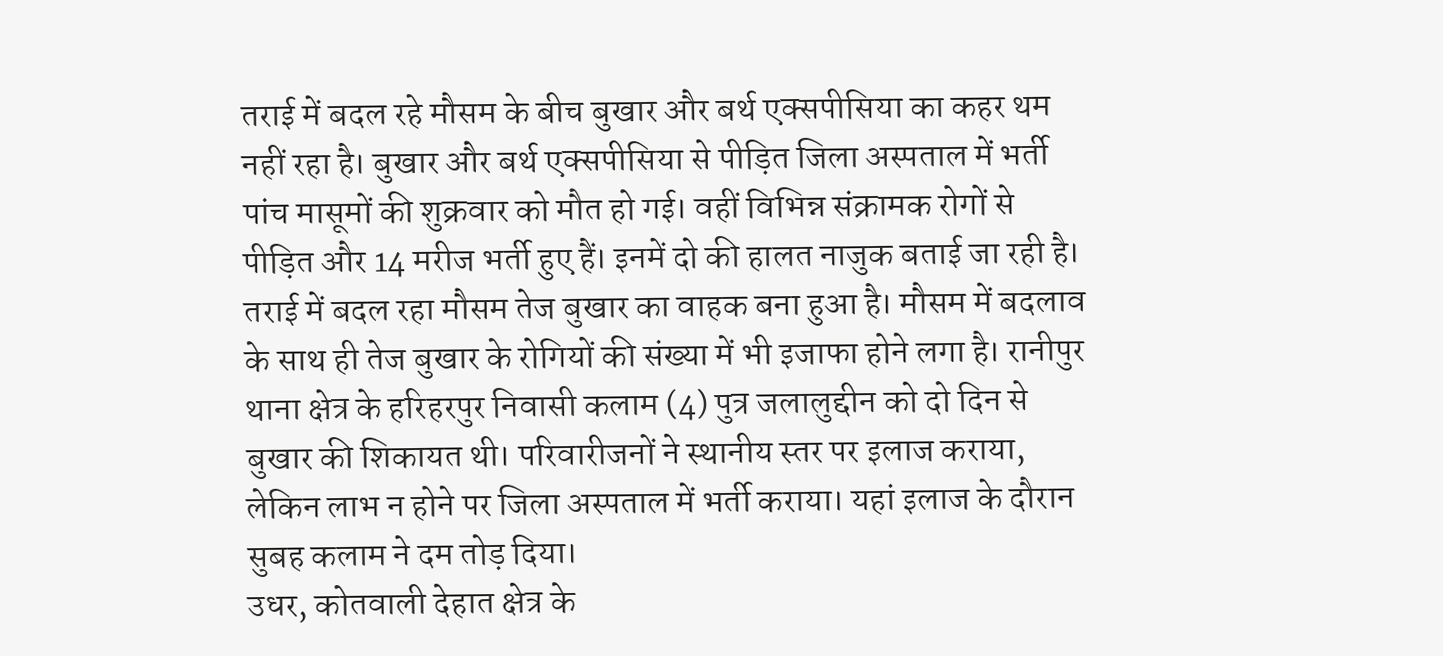तराई में बदल रहे मौसम के बीच बुखार और बर्थ एक्सपीसिया का कहर थम नहीं रहा है। बुखार और बर्थ एक्सपीसिया से पीड़ित जिला अस्पताल में भर्ती पांच मासूमों की शुक्रवार को मौत हो गई। वहीं विभिन्न संक्रामक रोगों से पीड़ित और 14 मरीज भर्ती हुए हैं। इनमें दो की हालत नाजुक बताई जा रही है।
तराई में बदल रहा मौसम तेज बुखार का वाहक बना हुआ है। मौसम में बदलाव के साथ ही तेज बुखार के रोगियों की संख्या में भी इजाफा होने लगा है। रानीपुर थाना क्षेत्र के हरिहरपुर निवासी कलाम (4) पुत्र जलालुद्दीन को दो दिन से बुखार की शिकायत थी। परिवारीजनों ने स्थानीय स्तर पर इलाज कराया, लेकिन लाभ न होने पर जिला अस्पताल में भर्ती कराया। यहां इलाज के दौरान सुबह कलाम ने दम तोड़ दिया।
उधर, कोतवाली देहात क्षेत्र के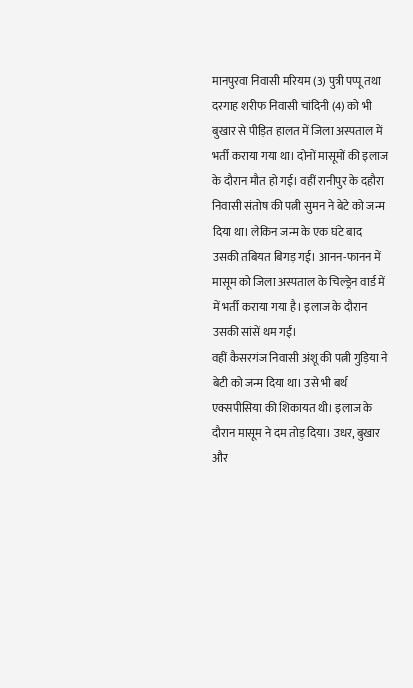मानपुरवा निवासी मरियम (3) पुत्री पप्पू तथा दरगाह शरीफ निवासी चांदिनी (4) को भी बुखार से पीड़ित हालत में जिला अस्पताल में भर्ती कराया गया था। दोनों मासूमों की इलाज के दौरान मौत हो गई। वहीं रानीपुर के दहौरा निवासी संतोष की पत्नी सुमन ने बेटे को जन्म दिया था। लेकिन जन्म के एक घंटे बाद उसकी तबियत बिगड़ गई। आनन-फानन में मासूम को जिला अस्पताल के चिल्ड्रेन वार्ड में में भर्ती कराया गया है। इलाज के दौरान उसकी सांसें थम गईं।
वहीं कैसरगंज निवासी अंशू की पत्नी गुड़िया ने बेटी को जन्म दिया था। उसे भी बर्थ एक्सपीसिया की शिकायत थी। इलाज के दौरान मासूम ने दम तोड़ दिया। उधर, बुखार और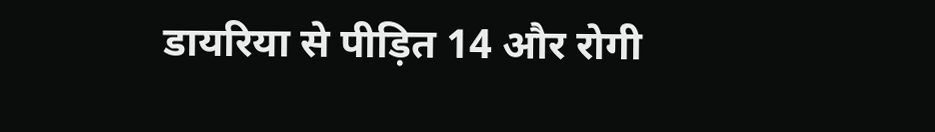डायरिया से पीड़ित 14 और रोगी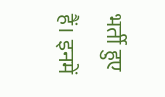भर्ती हुए हैं। इनमें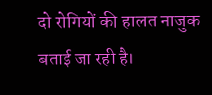दो रोगियों की हालत नाजुक बताई जा रही है।